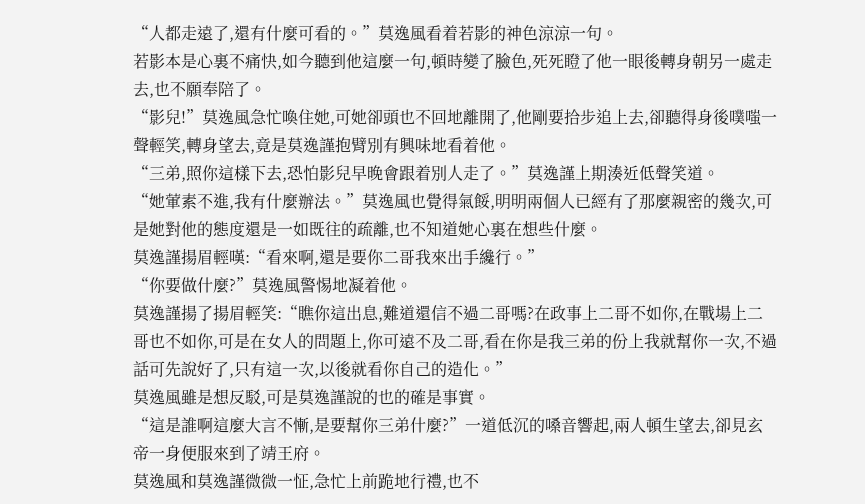“人都走遠了,還有什麼可看的。”莫逸風看着若影的神色涼涼一句。
若影本是心裏不痛快,如今聽到他這麼一句,頓時變了臉色,死死瞪了他一眼後轉身朝另一處走去,也不願奉陪了。
“影兒!”莫逸風急忙喚住她,可她卻頭也不回地離開了,他剛要拾步追上去,卻聽得身後噗嗤一聲輕笑,轉身望去,竟是莫逸謹抱臂別有興味地看着他。
“三弟,照你這樣下去,恐怕影兒早晚會跟着別人走了。”莫逸謹上期湊近低聲笑道。
“她葷素不進,我有什麼辦法。”莫逸風也覺得氣餒,明明兩個人已經有了那麼親密的幾次,可是她對他的態度還是一如既往的疏離,也不知道她心裏在想些什麼。
莫逸謹揚眉輕嘆:“看來啊,還是要你二哥我來出手纔行。”
“你要做什麼?”莫逸風警惕地凝着他。
莫逸謹揚了揚眉輕笑:“瞧你這出息,難道還信不過二哥嗎?在政事上二哥不如你,在戰場上二哥也不如你,可是在女人的問題上,你可遠不及二哥,看在你是我三弟的份上我就幫你一次,不過話可先說好了,只有這一次,以後就看你自己的造化。”
莫逸風雖是想反駁,可是莫逸謹說的也的確是事實。
“這是誰啊這麼大言不慚,是要幫你三弟什麼?”一道低沉的嗓音響起,兩人頓生望去,卻見玄帝一身便服來到了靖王府。
莫逸風和莫逸謹微微一怔,急忙上前跪地行禮,也不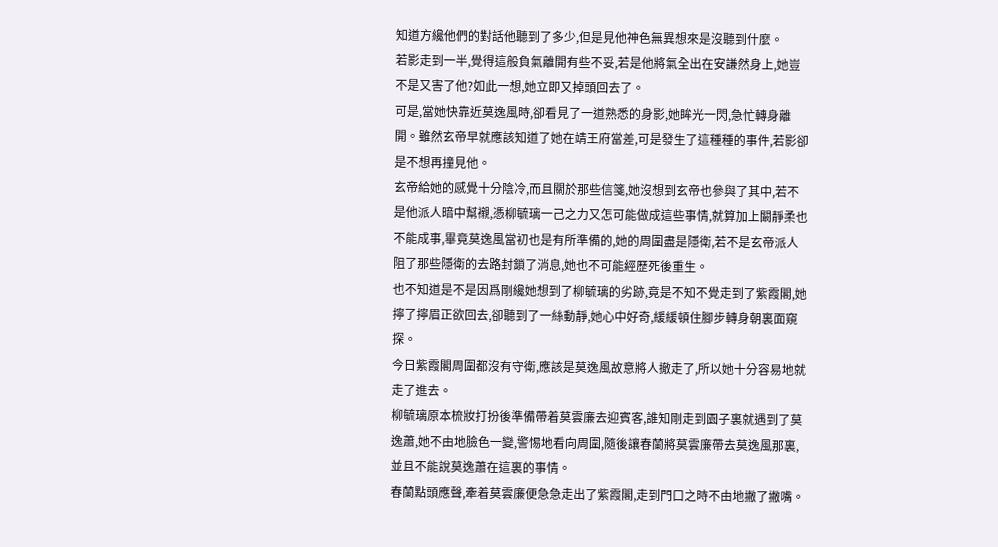知道方纔他們的對話他聽到了多少,但是見他神色無異想來是沒聽到什麼。
若影走到一半,覺得這般負氣離開有些不妥,若是他將氣全出在安謙然身上,她豈不是又害了他?如此一想,她立即又掉頭回去了。
可是,當她快靠近莫逸風時,卻看見了一道熟悉的身影,她眸光一閃,急忙轉身離開。雖然玄帝早就應該知道了她在靖王府當差,可是發生了這種種的事件,若影卻是不想再撞見他。
玄帝給她的感覺十分陰冷,而且關於那些信箋,她沒想到玄帝也參與了其中,若不是他派人暗中幫襯,憑柳毓璃一己之力又怎可能做成這些事情,就算加上闞靜柔也不能成事,畢竟莫逸風當初也是有所準備的,她的周圍盡是隱衛,若不是玄帝派人阻了那些隱衛的去路封鎖了消息,她也不可能經歷死後重生。
也不知道是不是因爲剛纔她想到了柳毓璃的劣跡,竟是不知不覺走到了紫霞閣,她擰了擰眉正欲回去,卻聽到了一絲動靜,她心中好奇,緩緩頓住腳步轉身朝裏面窺探。
今日紫霞閣周圍都沒有守衛,應該是莫逸風故意將人撤走了,所以她十分容易地就走了進去。
柳毓璃原本梳妝打扮後準備帶着莫雲廉去迎賓客,誰知剛走到園子裏就遇到了莫逸蕭,她不由地臉色一變,警惕地看向周圍,隨後讓春蘭將莫雲廉帶去莫逸風那裏,並且不能說莫逸蕭在這裏的事情。
春蘭點頭應聲,牽着莫雲廉便急急走出了紫霞閣,走到門口之時不由地撇了撇嘴。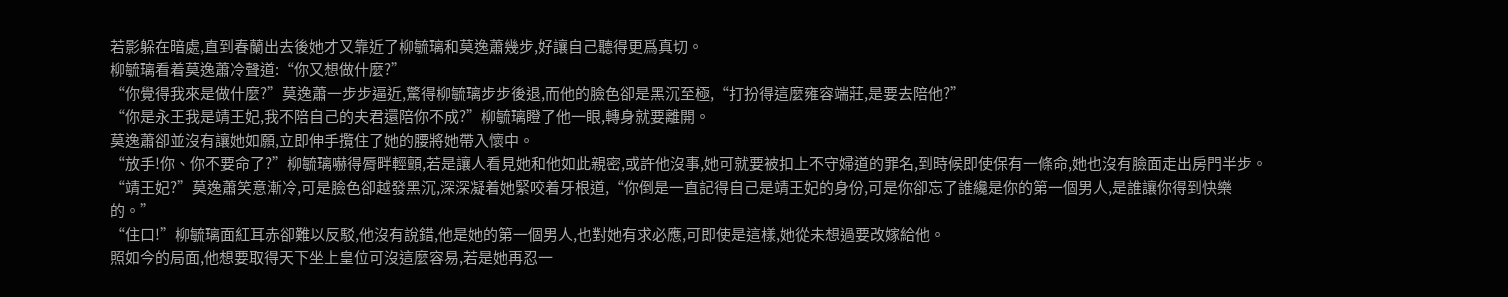若影躲在暗處,直到春蘭出去後她才又靠近了柳毓璃和莫逸蕭幾步,好讓自己聽得更爲真切。
柳毓璃看着莫逸蕭冷聲道:“你又想做什麼?”
“你覺得我來是做什麼?”莫逸蕭一步步逼近,驚得柳毓璃步步後退,而他的臉色卻是黑沉至極,“打扮得這麼雍容端莊,是要去陪他?”
“你是永王我是靖王妃,我不陪自己的夫君還陪你不成?”柳毓璃瞪了他一眼,轉身就要離開。
莫逸蕭卻並沒有讓她如願,立即伸手攬住了她的腰將她帶入懷中。
“放手!你、你不要命了?”柳毓璃嚇得脣畔輕顫,若是讓人看見她和他如此親密,或許他沒事,她可就要被扣上不守婦道的罪名,到時候即使保有一條命,她也沒有臉面走出房門半步。
“靖王妃?”莫逸蕭笑意漸冷,可是臉色卻越發黑沉,深深凝着她緊咬着牙根道,“你倒是一直記得自己是靖王妃的身份,可是你卻忘了誰纔是你的第一個男人,是誰讓你得到快樂的。”
“住口!”柳毓璃面紅耳赤卻難以反駁,他沒有說錯,他是她的第一個男人,也對她有求必應,可即使是這樣,她從未想過要改嫁給他。
照如今的局面,他想要取得天下坐上皇位可沒這麼容易,若是她再忍一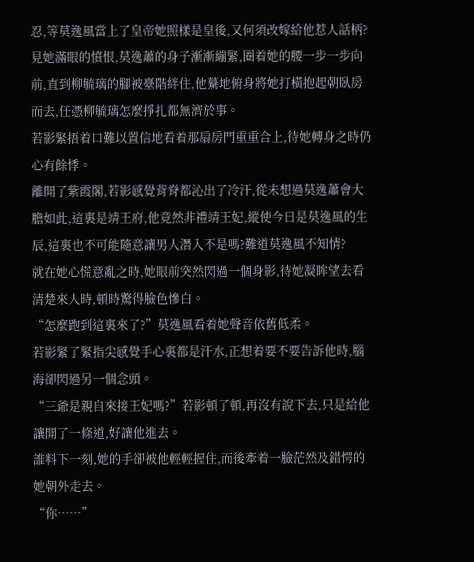忍,等莫逸風當上了皇帝她照樣是皇後,又何須改嫁給他惹人話柄?
見她滿眼的憤恨,莫逸蕭的身子漸漸繃緊,圈着她的腰一步一步向前,直到柳毓璃的腳被臺階絆住,他驀地俯身將她打橫抱起朝臥房而去,任憑柳毓璃怎麼掙扎都無濟於事。
若影緊捂着口難以置信地看着那扇房門重重合上,待她轉身之時仍心有餘悸。
離開了紫霞閣,若影感覺背脊都沁出了冷汗,從未想過莫逸蕭會大膽如此,這裏是靖王府,他竟然非禮靖王妃,縱使今日是莫逸風的生辰,這裏也不可能隨意讓男人潛入不是嗎?難道莫逸風不知情?
就在她心慌意亂之時,她眼前突然閃過一個身影,待她凝眸望去看清楚來人時,頓時驚得臉色慘白。
“怎麼跑到這裏來了?”莫逸風看着她聲音依舊低柔。
若影緊了緊指尖感覺手心裏都是汗水,正想着要不要告訴他時,腦海卻閃過另一個念頭。
“三爺是親自來接王妃嗎?”若影頓了頓,再沒有說下去,只是給他讓開了一條道,好讓他進去。
誰料下一刻,她的手卻被他輕輕握住,而後牽着一臉茫然及錯愕的她朝外走去。
“你……”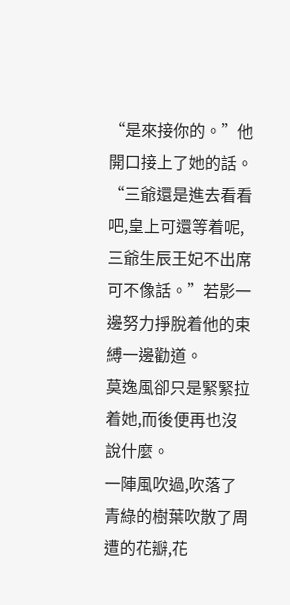“是來接你的。”他開口接上了她的話。
“三爺還是進去看看吧,皇上可還等着呢,三爺生辰王妃不出席可不像話。”若影一邊努力掙脫着他的束縛一邊勸道。
莫逸風卻只是緊緊拉着她,而後便再也沒說什麼。
一陣風吹過,吹落了青綠的樹葉吹散了周遭的花瓣,花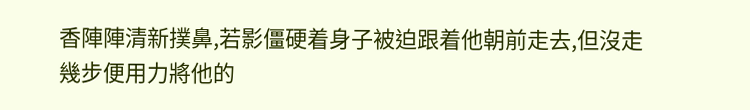香陣陣清新撲鼻,若影僵硬着身子被迫跟着他朝前走去,但沒走幾步便用力將他的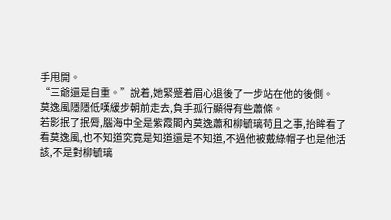手甩開。
“三爺還是自重。”說着,她緊蹙着眉心退後了一步站在他的後側。
莫逸風隱隱低嘆緩步朝前走去,負手孤行顯得有些蕭條。
若影抿了抿脣,腦海中全是紫霞閣內莫逸蕭和柳毓璃苟且之事,抬眸看了看莫逸風,也不知道究竟是知道還是不知道,不過他被戴綠帽子也是他活該,不是對柳毓璃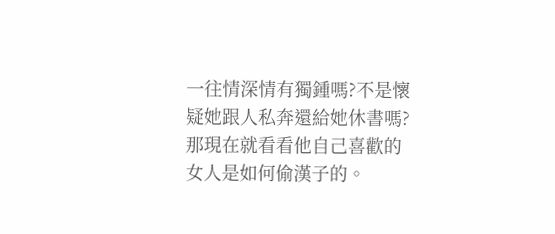一往情深情有獨鍾嗎?不是懷疑她跟人私奔還給她休書嗎?那現在就看看他自己喜歡的女人是如何偷漢子的。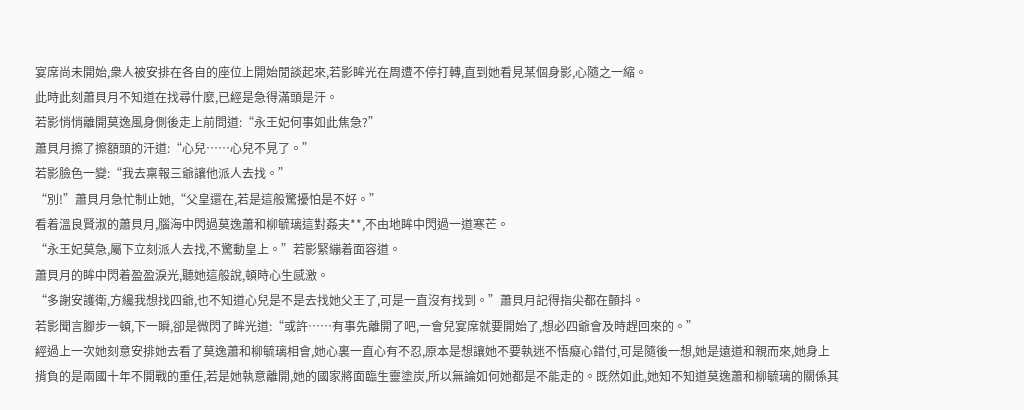宴席尚未開始,衆人被安排在各自的座位上開始閒談起來,若影眸光在周遭不停打轉,直到她看見某個身影,心隨之一縮。
此時此刻蕭貝月不知道在找尋什麼,已經是急得滿頭是汗。
若影悄悄離開莫逸風身側後走上前問道:“永王妃何事如此焦急?”
蕭貝月擦了擦額頭的汗道:“心兒……心兒不見了。”
若影臉色一變:“我去稟報三爺讓他派人去找。”
“別!”蕭貝月急忙制止她,“父皇還在,若是這般驚擾怕是不好。”
看着溫良賢淑的蕭貝月,腦海中閃過莫逸蕭和柳毓璃這對姦夫**,不由地眸中閃過一道寒芒。
“永王妃莫急,屬下立刻派人去找,不驚動皇上。”若影緊繃着面容道。
蕭貝月的眸中閃着盈盈淚光,聽她這般說,頓時心生感激。
“多謝安護衛,方纔我想找四爺,也不知道心兒是不是去找她父王了,可是一直沒有找到。”蕭貝月記得指尖都在顫抖。
若影聞言腳步一頓,下一瞬,卻是微閃了眸光道:“或許……有事先離開了吧,一會兒宴席就要開始了,想必四爺會及時趕回來的。”
經過上一次她刻意安排她去看了莫逸蕭和柳毓璃相會,她心裏一直心有不忍,原本是想讓她不要執迷不悟癡心錯付,可是隨後一想,她是遠道和親而來,她身上揹負的是兩國十年不開戰的重任,若是她執意離開,她的國家將面臨生靈塗炭,所以無論如何她都是不能走的。既然如此,她知不知道莫逸蕭和柳毓璃的關係其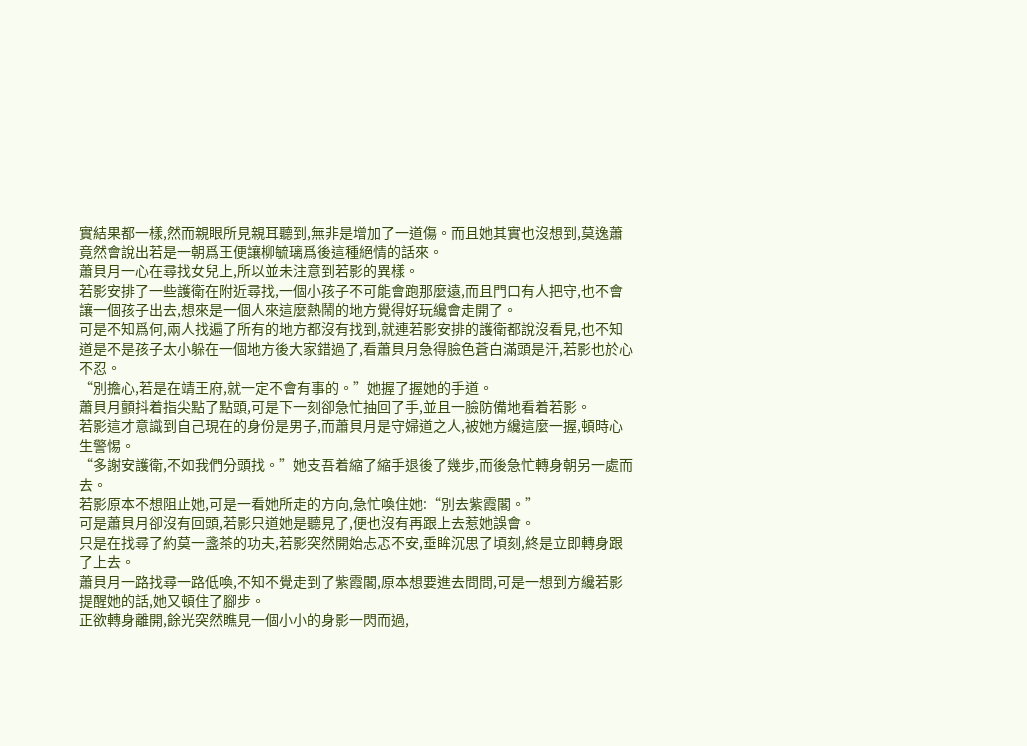實結果都一樣,然而親眼所見親耳聽到,無非是增加了一道傷。而且她其實也沒想到,莫逸蕭竟然會說出若是一朝爲王便讓柳毓璃爲後這種絕情的話來。
蕭貝月一心在尋找女兒上,所以並未注意到若影的異樣。
若影安排了一些護衛在附近尋找,一個小孩子不可能會跑那麼遠,而且門口有人把守,也不會讓一個孩子出去,想來是一個人來這麼熱鬧的地方覺得好玩纔會走開了。
可是不知爲何,兩人找遍了所有的地方都沒有找到,就連若影安排的護衛都說沒看見,也不知道是不是孩子太小躲在一個地方後大家錯過了,看蕭貝月急得臉色蒼白滿頭是汗,若影也於心不忍。
“別擔心,若是在靖王府,就一定不會有事的。”她握了握她的手道。
蕭貝月顫抖着指尖點了點頭,可是下一刻卻急忙抽回了手,並且一臉防備地看着若影。
若影這才意識到自己現在的身份是男子,而蕭貝月是守婦道之人,被她方纔這麼一握,頓時心生警惕。
“多謝安護衛,不如我們分頭找。”她支吾着縮了縮手退後了幾步,而後急忙轉身朝另一處而去。
若影原本不想阻止她,可是一看她所走的方向,急忙喚住她:“別去紫霞閣。”
可是蕭貝月卻沒有回頭,若影只道她是聽見了,便也沒有再跟上去惹她誤會。
只是在找尋了約莫一盞茶的功夫,若影突然開始忐忑不安,垂眸沉思了頃刻,終是立即轉身跟了上去。
蕭貝月一路找尋一路低喚,不知不覺走到了紫霞閣,原本想要進去問問,可是一想到方纔若影提醒她的話,她又頓住了腳步。
正欲轉身離開,餘光突然瞧見一個小小的身影一閃而過,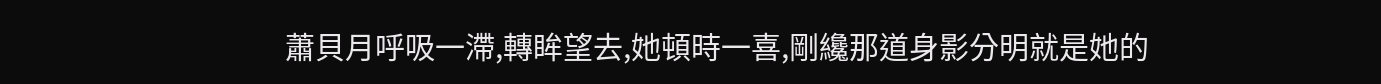蕭貝月呼吸一滯,轉眸望去,她頓時一喜,剛纔那道身影分明就是她的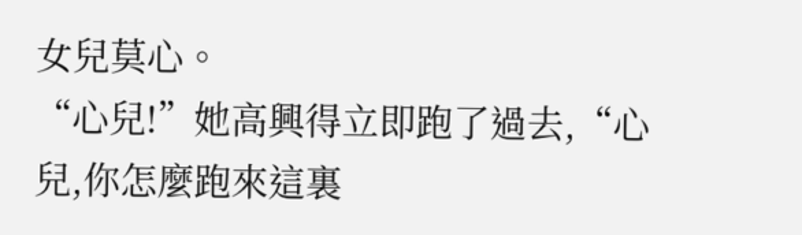女兒莫心。
“心兒!”她高興得立即跑了過去,“心兒,你怎麼跑來這裏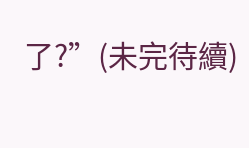了?”(未完待續)